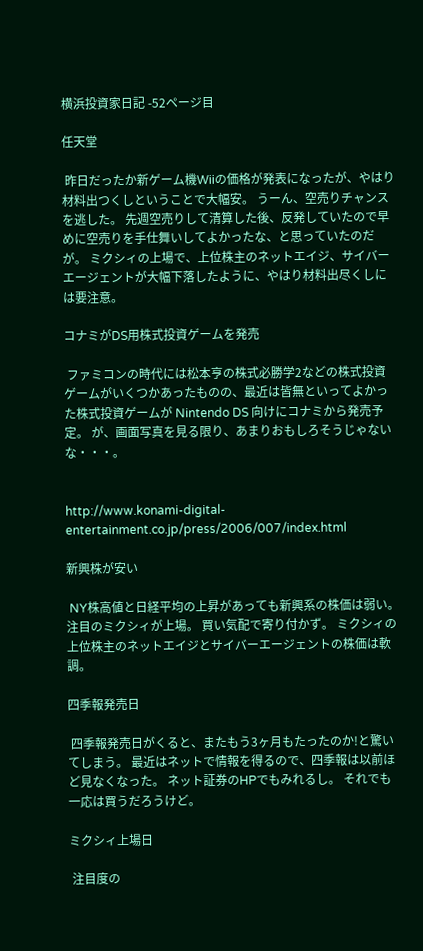横浜投資家日記 -52ページ目

任天堂

 昨日だったか新ゲーム機Wiiの価格が発表になったが、やはり材料出つくしということで大幅安。 うーん、空売りチャンスを逃した。 先週空売りして清算した後、反発していたので早めに空売りを手仕舞いしてよかったな、と思っていたのだが。 ミクシィの上場で、上位株主のネットエイジ、サイバーエージェントが大幅下落したように、やはり材料出尽くしには要注意。

コナミがDS用株式投資ゲームを発売

 ファミコンの時代には松本亨の株式必勝学2などの株式投資ゲームがいくつかあったものの、最近は皆無といってよかった株式投資ゲームが Nintendo DS 向けにコナミから発売予定。 が、画面写真を見る限り、あまりおもしろそうじゃないな・・・。


http://www.konami-digital-entertainment.co.jp/press/2006/007/index.html

新興株が安い

 NY株高値と日経平均の上昇があっても新興系の株価は弱い。 注目のミクシィが上場。 買い気配で寄り付かず。 ミクシィの上位株主のネットエイジとサイバーエージェントの株価は軟調。

四季報発売日

 四季報発売日がくると、またもう3ヶ月もたったのか!と驚いてしまう。 最近はネットで情報を得るので、四季報は以前ほど見なくなった。 ネット証券のHPでもみれるし。 それでも一応は買うだろうけど。

ミクシィ上場日

 注目度の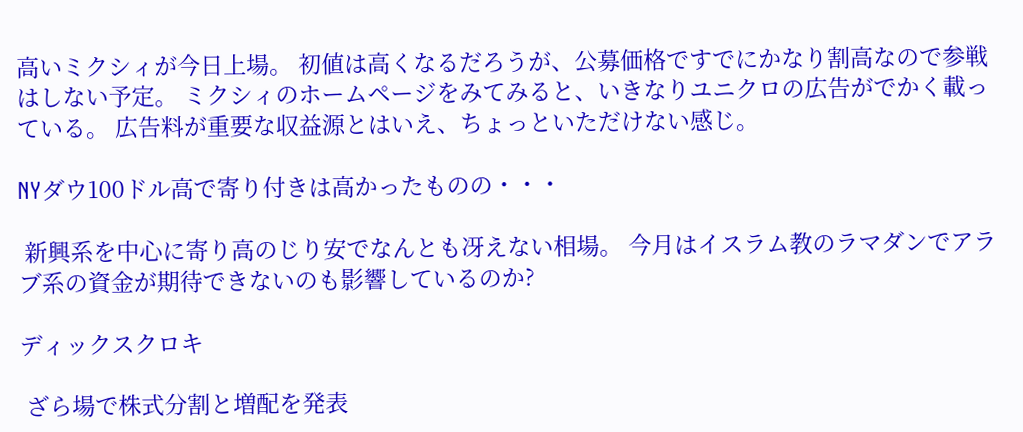高いミクシィが今日上場。 初値は高くなるだろうが、公募価格ですでにかなり割高なので参戦はしない予定。 ミクシィのホームページをみてみると、いきなりユニクロの広告がでかく載っている。 広告料が重要な収益源とはいえ、ちょっといただけない感じ。

NYダウ100ドル高で寄り付きは高かったものの・・・

 新興系を中心に寄り高のじり安でなんとも冴えない相場。 今月はイスラム教のラマダンでアラブ系の資金が期待できないのも影響しているのか?

ディックスクロキ

 ざら場で株式分割と増配を発表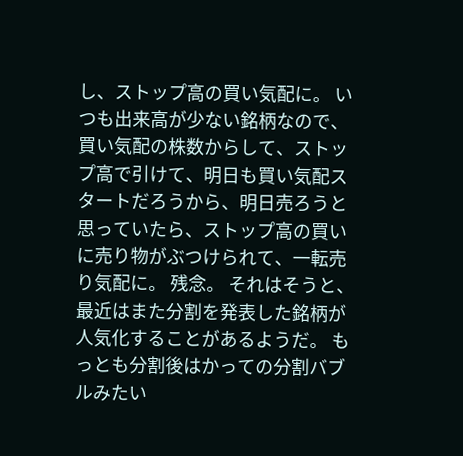し、ストップ高の買い気配に。 いつも出来高が少ない銘柄なので、買い気配の株数からして、ストップ高で引けて、明日も買い気配スタートだろうから、明日売ろうと思っていたら、ストップ高の買いに売り物がぶつけられて、一転売り気配に。 残念。 それはそうと、最近はまた分割を発表した銘柄が人気化することがあるようだ。 もっとも分割後はかっての分割バブルみたい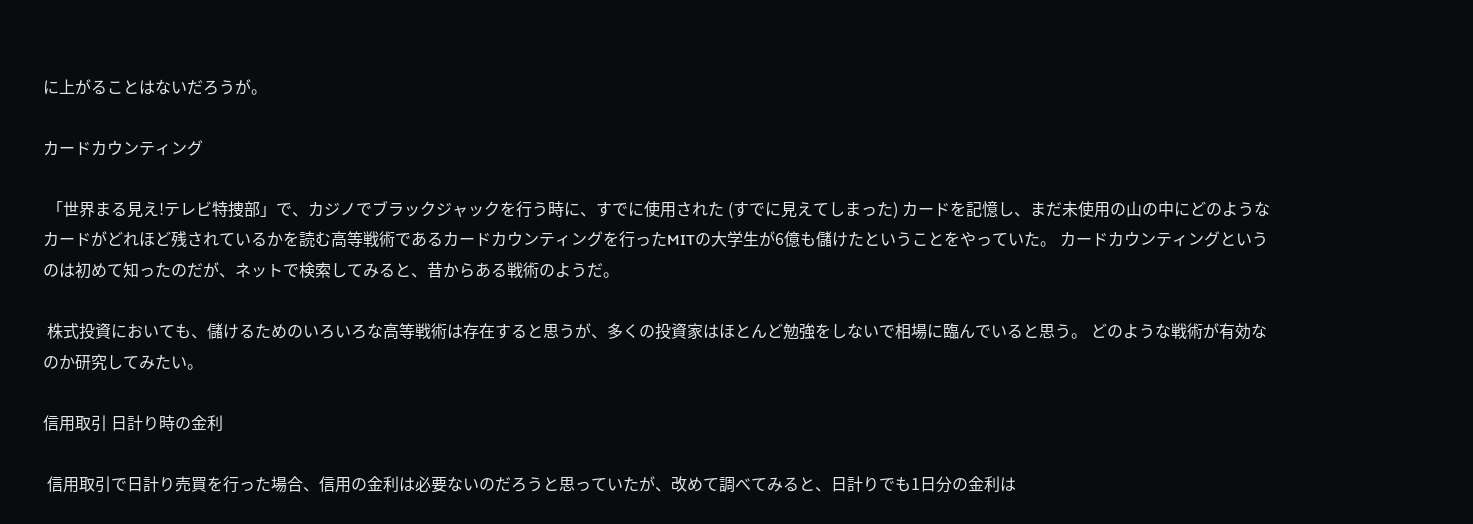に上がることはないだろうが。

カードカウンティング

 「世界まる見え!テレビ特捜部」で、カジノでブラックジャックを行う時に、すでに使用された (すでに見えてしまった) カードを記憶し、まだ未使用の山の中にどのようなカードがどれほど残されているかを読む高等戦術であるカードカウンティングを行ったMITの大学生が6億も儲けたということをやっていた。 カードカウンティングというのは初めて知ったのだが、ネットで検索してみると、昔からある戦術のようだ。

 株式投資においても、儲けるためのいろいろな高等戦術は存在すると思うが、多くの投資家はほとんど勉強をしないで相場に臨んでいると思う。 どのような戦術が有効なのか研究してみたい。

信用取引 日計り時の金利

 信用取引で日計り売買を行った場合、信用の金利は必要ないのだろうと思っていたが、改めて調べてみると、日計りでも1日分の金利は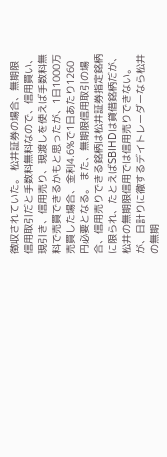徴収されていた。 松井証券の場合、無期限信用取引だと手数料無料なので、信用買い、現引き、信用売り、現渡しを使えば手数料無料で売買できるかもと思ったが、1日1000万売買した場合、金利4.6%で1日あたり1260円必要となる。 また、無期限信用取引の場合、信用売りできる銘柄は松井証券指定銘柄に限られ、たとえばSBIHDは貸借銘柄だが、松井の無期限信用では信用売りできない。 が、日計りに徹するデイトレーダーなら松井の無期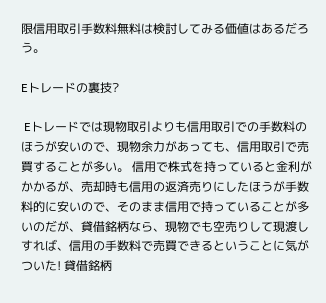限信用取引手数料無料は検討してみる価値はあるだろう。

Eトレードの裏技?

 Eトレードでは現物取引よりも信用取引での手数料のほうが安いので、現物余力があっても、信用取引で売買することが多い。 信用で株式を持っていると金利がかかるが、売却時も信用の返済売りにしたほうが手数料的に安いので、そのまま信用で持っていることが多いのだが、貸借銘柄なら、現物でも空売りして現渡しすれば、信用の手数料で売買できるということに気がついた! 貸借銘柄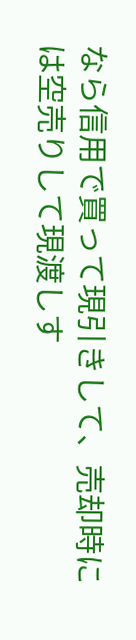なら信用で買って現引きして、売却時には空売りして現渡しす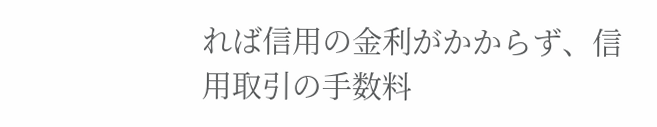れば信用の金利がかからず、信用取引の手数料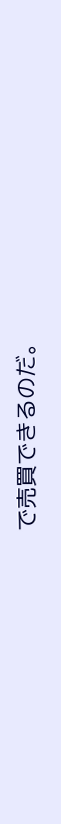で売買できるのだ。